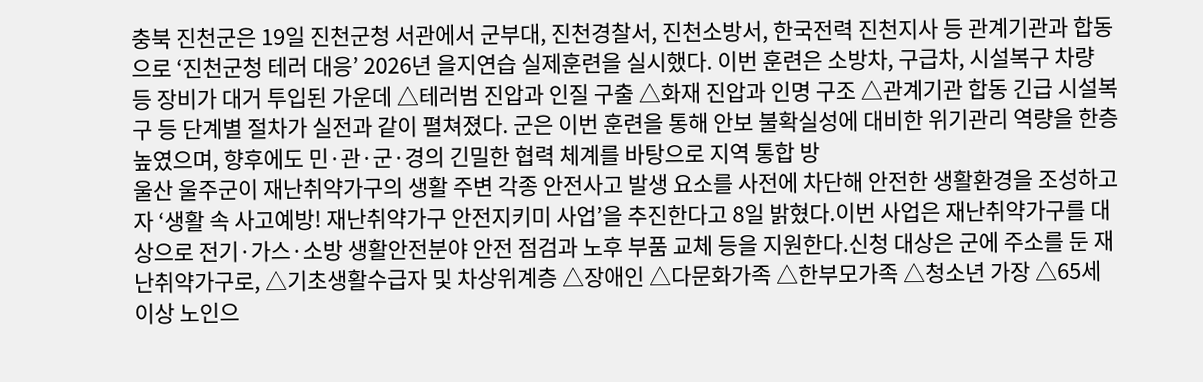충북 진천군은 19일 진천군청 서관에서 군부대, 진천경찰서, 진천소방서, 한국전력 진천지사 등 관계기관과 합동으로 ‘진천군청 테러 대응’ 2026년 을지연습 실제훈련을 실시했다. 이번 훈련은 소방차, 구급차, 시설복구 차량 등 장비가 대거 투입된 가운데 △테러범 진압과 인질 구출 △화재 진압과 인명 구조 △관계기관 합동 긴급 시설복구 등 단계별 절차가 실전과 같이 펼쳐졌다. 군은 이번 훈련을 통해 안보 불확실성에 대비한 위기관리 역량을 한층 높였으며, 향후에도 민·관·군·경의 긴밀한 협력 체계를 바탕으로 지역 통합 방
울산 울주군이 재난취약가구의 생활 주변 각종 안전사고 발생 요소를 사전에 차단해 안전한 생활환경을 조성하고자 ‘생활 속 사고예방! 재난취약가구 안전지키미 사업’을 추진한다고 8일 밝혔다.이번 사업은 재난취약가구를 대상으로 전기·가스·소방 생활안전분야 안전 점검과 노후 부품 교체 등을 지원한다.신청 대상은 군에 주소를 둔 재난취약가구로, △기초생활수급자 및 차상위계층 △장애인 △다문화가족 △한부모가족 △청소년 가장 △65세 이상 노인으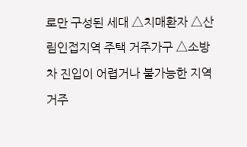로만 구성된 세대 △치매환자 △산림인접지역 주택 거주가구 △소방차 진입이 어렵거나 불가능한 지역 거주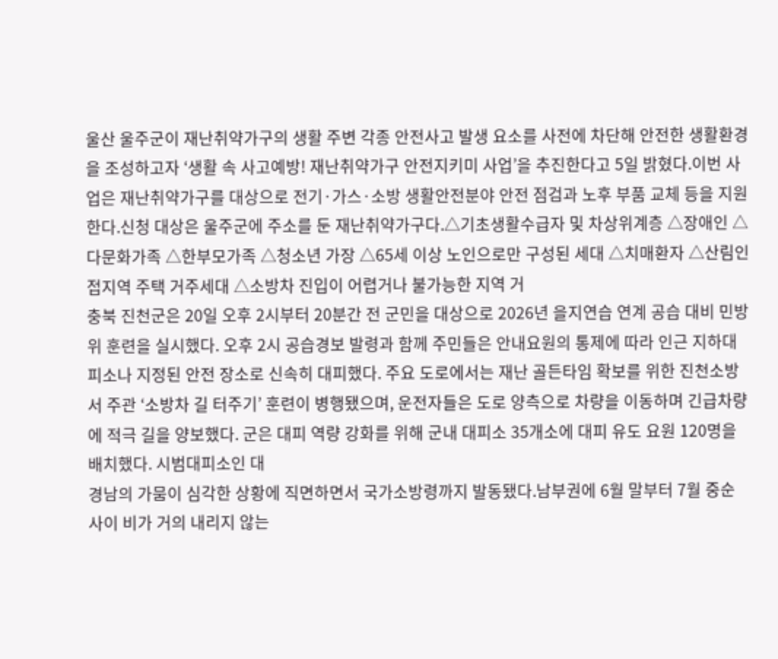울산 울주군이 재난취약가구의 생활 주변 각종 안전사고 발생 요소를 사전에 차단해 안전한 생활환경을 조성하고자 ‘생활 속 사고예방! 재난취약가구 안전지키미 사업’을 추진한다고 5일 밝혔다.이번 사업은 재난취약가구를 대상으로 전기·가스·소방 생활안전분야 안전 점검과 노후 부품 교체 등을 지원한다.신청 대상은 울주군에 주소를 둔 재난취약가구다.△기초생활수급자 및 차상위계층 △장애인 △다문화가족 △한부모가족 △청소년 가장 △65세 이상 노인으로만 구성된 세대 △치매환자 △산림인접지역 주택 거주세대 △소방차 진입이 어렵거나 불가능한 지역 거
충북 진천군은 20일 오후 2시부터 20분간 전 군민을 대상으로 2026년 을지연습 연계 공습 대비 민방위 훈련을 실시했다. 오후 2시 공습경보 발령과 함께 주민들은 안내요원의 통제에 따라 인근 지하대피소나 지정된 안전 장소로 신속히 대피했다. 주요 도로에서는 재난 골든타임 확보를 위한 진천소방서 주관 ‘소방차 길 터주기’ 훈련이 병행됐으며, 운전자들은 도로 양측으로 차량을 이동하며 긴급차량에 적극 길을 양보했다. 군은 대피 역량 강화를 위해 군내 대피소 35개소에 대피 유도 요원 120명을 배치했다. 시범대피소인 대
경남의 가뭄이 심각한 상황에 직면하면서 국가소방령까지 발동됐다.남부권에 6월 말부터 7월 중순 사이 비가 거의 내리지 않는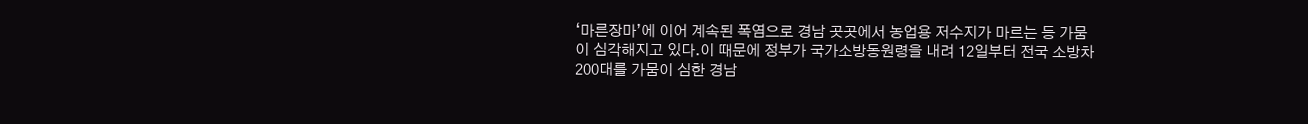‘마른장마’에 이어 계속된 폭염으로 경남 곳곳에서 농업용 저수지가 마르는 등 가뭄이 심각해지고 있다.이 때문에 정부가 국가소방동원령을 내려 12일부터 전국 소방차 200대를 가뭄이 심한 경남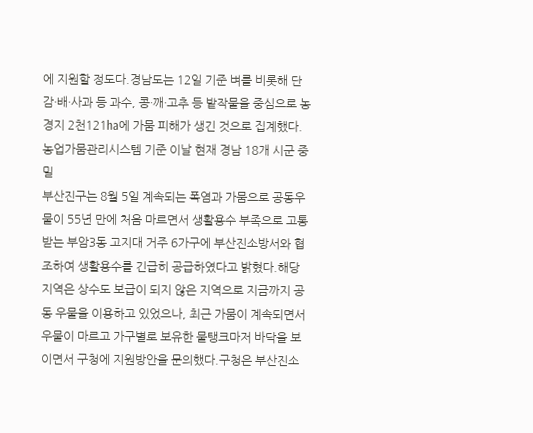에 지원할 정도다.경남도는 12일 기준 벼를 비롯해 단감·배·사과 등 과수, 콩·깨·고추 등 밭작물을 중심으로 농경지 2천121㏊에 가뭄 피해가 생긴 것으로 집계했다.농업가뭄관리시스템 기준 이날 현재 경남 18개 시군 중 밀
부산진구는 8월 5일 계속되는 폭염과 가뭄으로 공동우물이 55년 만에 처음 마르면서 생활용수 부족으로 고통 받는 부암3동 고지대 거주 6가구에 부산진소방서와 협조하여 생활용수를 긴급히 공급하였다고 밝혔다.해당 지역은 상수도 보급이 되지 않은 지역으로 지금까지 공동 우물을 이용하고 있었으나, 최근 가뭄이 계속되면서 우물이 마르고 가구별로 보유한 물탱크마저 바닥을 보이면서 구청에 지원방안을 문의했다.구청은 부산진소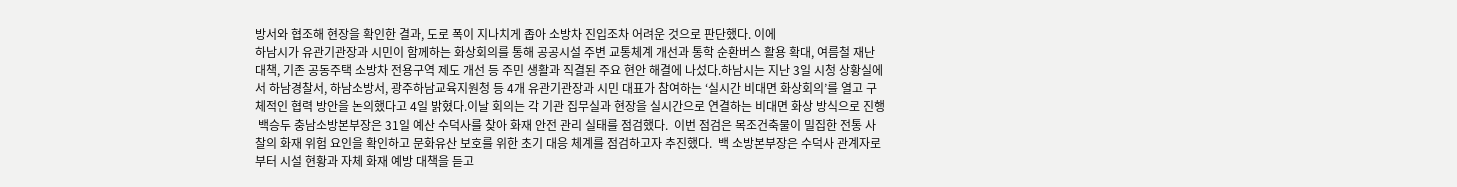방서와 협조해 현장을 확인한 결과, 도로 폭이 지나치게 좁아 소방차 진입조차 어려운 것으로 판단했다. 이에
하남시가 유관기관장과 시민이 함께하는 화상회의를 통해 공공시설 주변 교통체계 개선과 통학 순환버스 활용 확대, 여름철 재난대책, 기존 공동주택 소방차 전용구역 제도 개선 등 주민 생활과 직결된 주요 현안 해결에 나섰다.하남시는 지난 3일 시청 상황실에서 하남경찰서, 하남소방서, 광주하남교육지원청 등 4개 유관기관장과 시민 대표가 참여하는 ‘실시간 비대면 화상회의’를 열고 구체적인 협력 방안을 논의했다고 4일 밝혔다.이날 회의는 각 기관 집무실과 현장을 실시간으로 연결하는 비대면 화상 방식으로 진행
 백승두 충남소방본부장은 31일 예산 수덕사를 찾아 화재 안전 관리 실태를 점검했다.  이번 점검은 목조건축물이 밀집한 전통 사찰의 화재 위험 요인을 확인하고 문화유산 보호를 위한 초기 대응 체계를 점검하고자 추진했다.  백 소방본부장은 수덕사 관계자로부터 시설 현황과 자체 화재 예방 대책을 듣고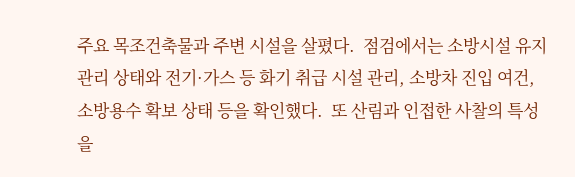주요 목조건축물과 주변 시설을 살폈다.  점검에서는 소방시설 유지관리 상태와 전기·가스 등 화기 취급 시설 관리, 소방차 진입 여건, 소방용수 확보 상태 등을 확인했다.  또 산림과 인접한 사찰의 특성을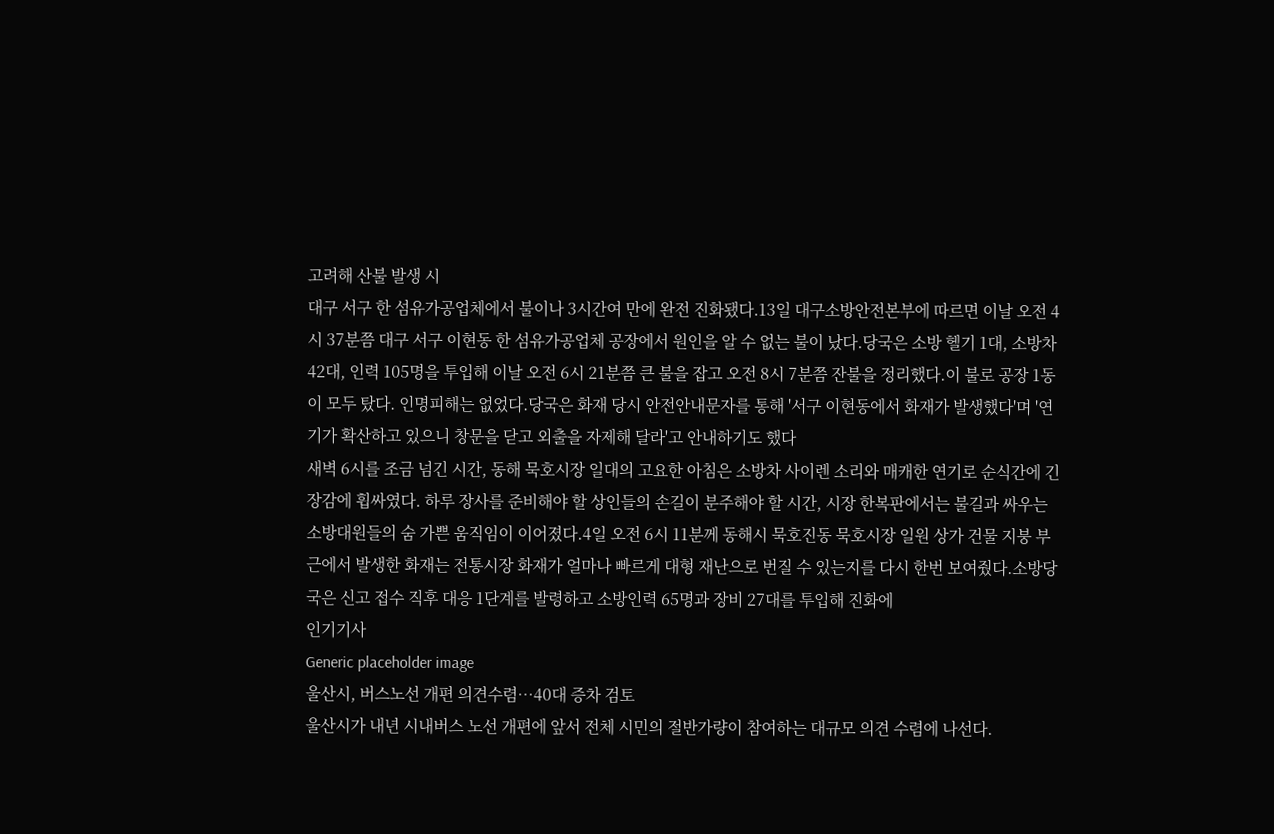고려해 산불 발생 시
대구 서구 한 섬유가공업체에서 불이나 3시간여 만에 완전 진화됐다.13일 대구소방안전본부에 따르면 이날 오전 4시 37분쯤 대구 서구 이현동 한 섬유가공업체 공장에서 원인을 알 수 없는 불이 났다.당국은 소방 헬기 1대, 소방차 42대, 인력 105명을 투입해 이날 오전 6시 21분쯤 큰 불을 잡고 오전 8시 7분쯤 잔불을 정리했다.이 불로 공장 1동이 모두 탔다. 인명피해는 없었다.당국은 화재 당시 안전안내문자를 통해 '서구 이현동에서 화재가 발생했다'며 '연기가 확산하고 있으니 창문을 닫고 외출을 자제해 달라'고 안내하기도 했다
새벽 6시를 조금 넘긴 시간, 동해 묵호시장 일대의 고요한 아침은 소방차 사이렌 소리와 매캐한 연기로 순식간에 긴장감에 휩싸였다. 하루 장사를 준비해야 할 상인들의 손길이 분주해야 할 시간, 시장 한복판에서는 불길과 싸우는 소방대원들의 숨 가쁜 움직임이 이어졌다.4일 오전 6시 11분께 동해시 묵호진동 묵호시장 일원 상가 건물 지붕 부근에서 발생한 화재는 전통시장 화재가 얼마나 빠르게 대형 재난으로 번질 수 있는지를 다시 한번 보여줬다.소방당국은 신고 접수 직후 대응 1단계를 발령하고 소방인력 65명과 장비 27대를 투입해 진화에
인기기사
Generic placeholder image
울산시, 버스노선 개편 의견수렴…40대 증차 검토
울산시가 내년 시내버스 노선 개편에 앞서 전체 시민의 절반가량이 참여하는 대규모 의견 수렴에 나선다.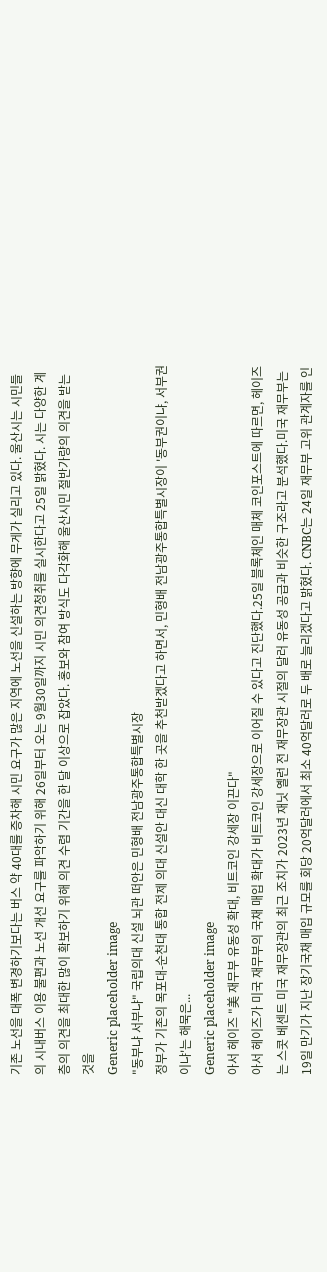기존 노선을 대폭 변경하기보다는 버스 약 40대를 증차해 시민 요구가 많은 지역에 노선을 신설하는 방향에 무게가 실리고 있다. 울산시는 시민들의 시내버스 이용 불편과 노선 개선 요구를 파악하기 위해 26일부터 오는 9월30일까지 시민 의견청취를 실시한다고 25일 밝혔다. 시는 다양한 계층의 의견을 최대한 많이 확보하기 위해 의견 수렴 기간을 한 달 이상으로 잡았다. 홍보와 참여 방식도 다각화해 울산시민 절반가량의 의견을 받는 것을
Generic placeholder image
"동부냐 서부냐" 국립의대 신설 뇌관 떠안은 민형배 전남광주통합특별시장
정부가 기존의 목포대-순천대 통합 전제 의대 신설안 대신 대학 한 곳을 추천받겠다고 하면서, 민형배 전남광주통합특별시장이 '동부권이냐, 서부권이냐'는 해묵은...
Generic placeholder image
아서 헤이즈 "美 재무부 유동성 확대, 비트코인 강세장 이끈다"
아서 헤이즈가 미국 재무부의 국채 매입 확대가 비트코인 강세장으로 이어질 수 있다고 진단했다.25일 블록체인 매체 코인포스트에 따르면, 헤이즈는 스콧 베센트 미국 재무장관의 최근 조치가 2023년 재닛 옐런 전 재무장관 시절의 달러 유동성 공급과 비슷한 구조라고 분석했다.미국 재무부는 19일 만기가 지난 장기국채 매입 규모를 회당 20억달러에서 최소 40억달러로 두 배로 늘리겠다고 밝혔다. CNBC는 24일 재무부 고위 관계자를 인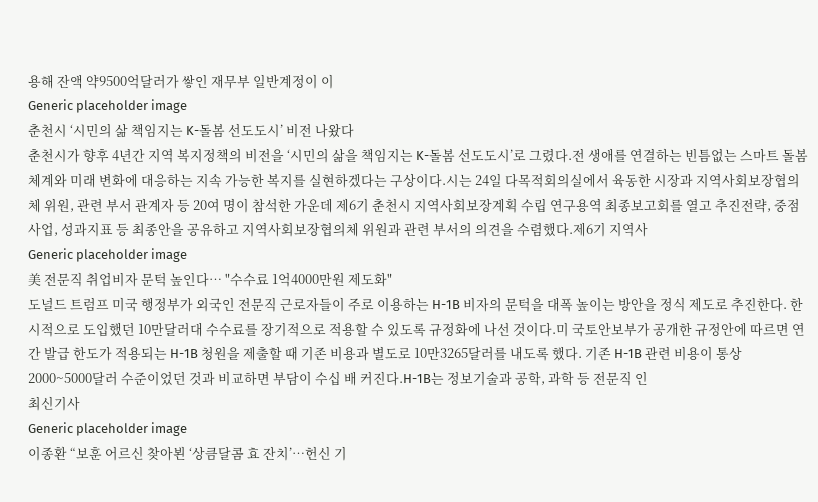용해 잔액 약9500억달러가 쌓인 재무부 일반계정이 이
Generic placeholder image
춘천시 ‘시민의 삶 책임지는 K-돌봄 선도도시’ 비전 나왔다
춘천시가 향후 4년간 지역 복지정책의 비전을 ‘시민의 삶을 책임지는 K-돌봄 선도도시’로 그렸다.전 생애를 연결하는 빈틈없는 스마트 돌봄체계와 미래 변화에 대응하는 지속 가능한 복지를 실현하겠다는 구상이다.시는 24일 다목적회의실에서 육동한 시장과 지역사회보장협의체 위원, 관련 부서 관계자 등 20여 명이 참석한 가운데 제6기 춘천시 지역사회보장계획 수립 연구용역 최종보고회를 열고 추진전략, 중점사업, 성과지표 등 최종안을 공유하고 지역사회보장협의체 위원과 관련 부서의 의견을 수렴했다.제6기 지역사
Generic placeholder image
美 전문직 취업비자 문턱 높인다… "수수료 1억4000만원 제도화"
도널드 트럼프 미국 행정부가 외국인 전문직 근로자들이 주로 이용하는 H-1B 비자의 문턱을 대폭 높이는 방안을 정식 제도로 추진한다. 한시적으로 도입했던 10만달러대 수수료를 장기적으로 적용할 수 있도록 규정화에 나선 것이다.미 국토안보부가 공개한 규정안에 따르면 연간 발급 한도가 적용되는 H-1B 청원을 제출할 때 기존 비용과 별도로 10만3265달러를 내도록 했다. 기존 H-1B 관련 비용이 통상 2000~5000달러 수준이었던 것과 비교하면 부담이 수십 배 커진다.H-1B는 정보기술과 공학, 과학 등 전문직 인
최신기사
Generic placeholder image
이종환 “보훈 어르신 찾아뵌 ‘상큼달콤 효 잔치’…헌신 기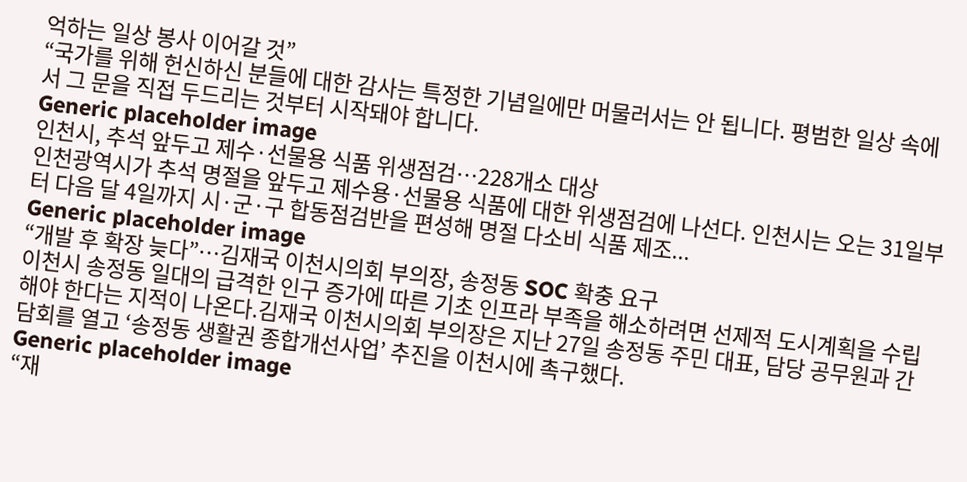억하는 일상 봉사 이어갈 것”
“국가를 위해 헌신하신 분들에 대한 감사는 특정한 기념일에만 머물러서는 안 됩니다. 평범한 일상 속에서 그 문을 직접 두드리는 것부터 시작돼야 합니다.
Generic placeholder image
인천시, 추석 앞두고 제수·선물용 식품 위생점검…228개소 대상
인천광역시가 추석 명절을 앞두고 제수용·선물용 식품에 대한 위생점검에 나선다. 인천시는 오는 31일부터 다음 달 4일까지 시·군·구 합동점검반을 편성해 명절 다소비 식품 제조...
Generic placeholder image
“개발 후 확장 늦다”⋯김재국 이천시의회 부의장, 송정동 SOC 확충 요구
이천시 송정동 일대의 급격한 인구 증가에 따른 기초 인프라 부족을 해소하려면 선제적 도시계획을 수립해야 한다는 지적이 나온다.김재국 이천시의회 부의장은 지난 27일 송정동 주민 대표, 담당 공무원과 간담회를 열고 ‘송정동 생활권 종합개선사업’ 추진을 이천시에 촉구했다.
Generic placeholder image
“재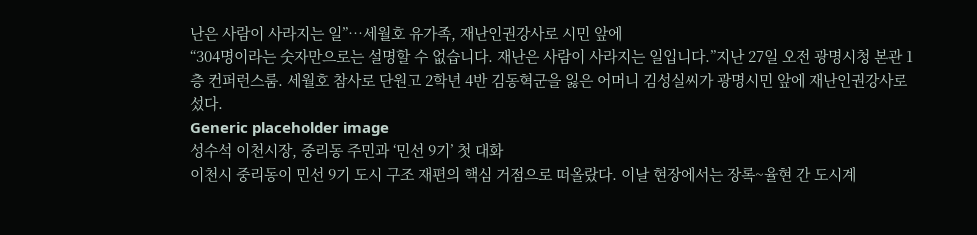난은 사람이 사라지는 일”…세월호 유가족, 재난인권강사로 시민 앞에
“304명이라는 숫자만으로는 설명할 수 없습니다. 재난은 사람이 사라지는 일입니다.”지난 27일 오전 광명시청 본관 1층 컨퍼런스룸. 세월호 참사로 단원고 2학년 4반 김동혁군을 잃은 어머니 김성실씨가 광명시민 앞에 재난인권강사로 섰다.
Generic placeholder image
성수석 이천시장, 중리동 주민과 ‘민선 9기’ 첫 대화
이천시 중리동이 민선 9기 도시 구조 재편의 핵심 거점으로 떠올랐다. 이날 현장에서는 장록~율현 간 도시계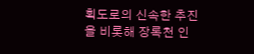획도로의 신속한 추진을 비롯해 장록천 인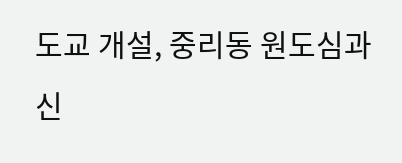도교 개설, 중리동 원도심과 신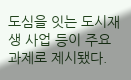도심을 잇는 도시재생 사업 등이 주요 과제로 제시됐다.